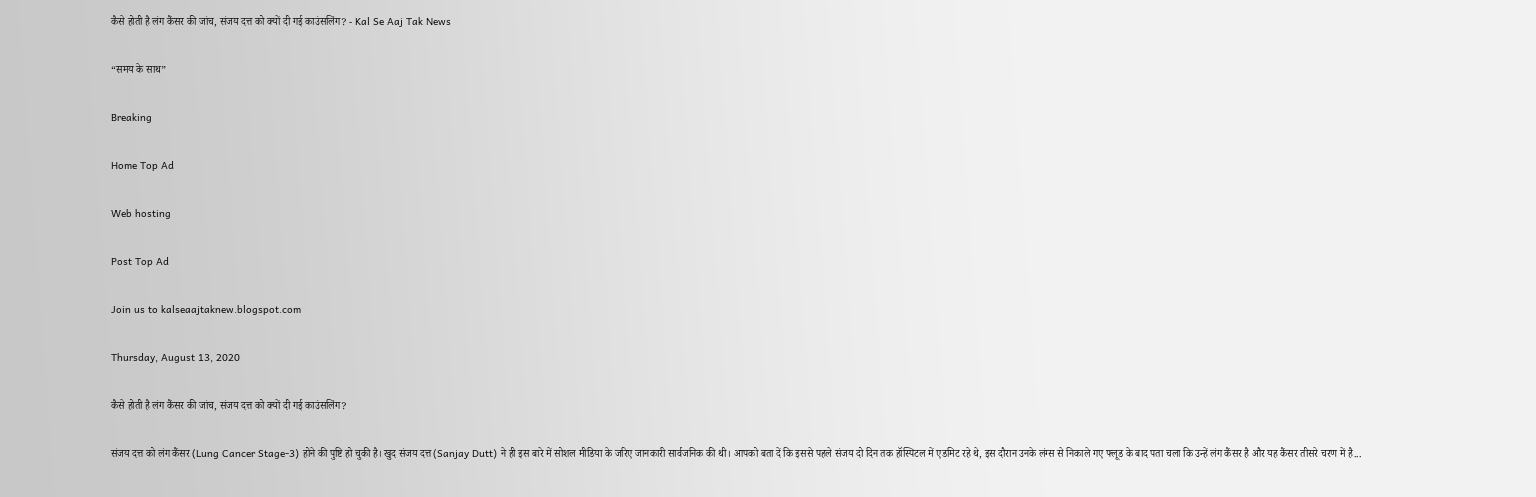कैसे होती है लंग कैंसर की जांच, संजय दत्त को क्यों दी गई काउंसलिंग? - Kal Se Aaj Tak News

“समय के साथ”

Breaking

Home Top Ad

Web hosting

Post Top Ad

Join us to kalseaajtaknew.blogspot.com

Thursday, August 13, 2020

कैसे होती है लंग कैंसर की जांच, संजय दत्त को क्यों दी गई काउंसलिंग?

संजय दत्त को लंग कैंसर (Lung Cancer Stage-3) होने की पुष्टि हो चुकी है। खुद संजय दत्त (Sanjay Dutt) ने ही इस बारे में सोशल मीडिया के जरिए जानकारी सार्वजनिक की थी। आपको बता दें कि इससे पहले संजय दो दिन तक हॉस्पिटल में एडमिट रहे थे, इस दौरान उनके लंग्स से निकाले गए फ्लूड के बाद पता चला कि उन्हें लंग कैंसर है और यह कैंसर तीसरे चरण में है...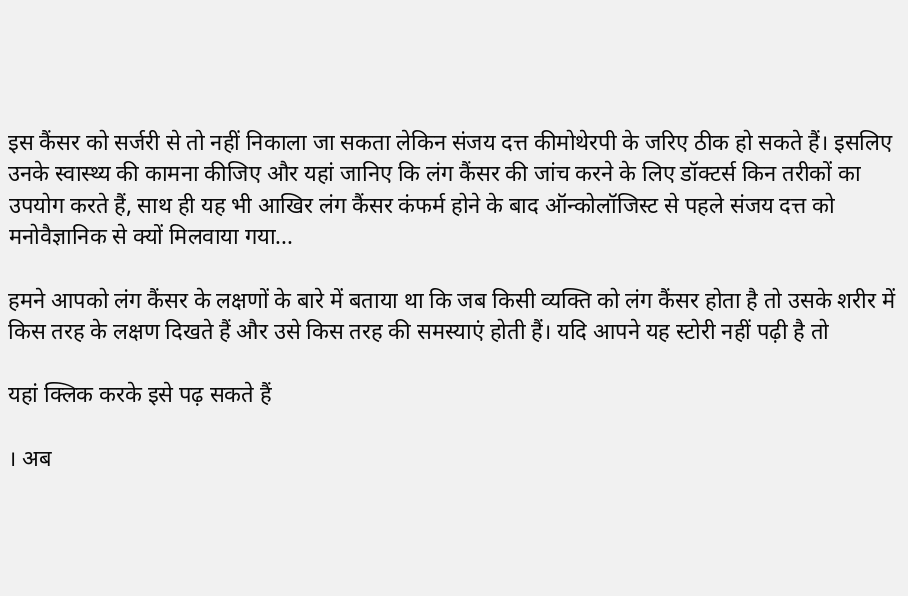इस कैंसर को सर्जरी से तो नहीं निकाला जा सकता लेकिन संजय दत्त कीमोथेरपी के जरिए ठीक हो सकते हैं। इसलिए उनके स्वास्थ्य की कामना कीजिए और यहां जानिए कि लंग कैंसर की जांच करने के लिए डॉक्टर्स किन तरीकों का उपयोग करते हैं, साथ ही यह भी आखिर लंग कैंसर कंफर्म होने के बाद ऑन्कोलॉजिस्ट से पहले संजय दत्त को मनोवैज्ञानिक से क्यों मिलवाया गया...

हमने आपको लंग कैंसर के लक्षणों के बारे में बताया था कि जब किसी व्यक्ति को लंग कैंसर होता है तो उसके शरीर में किस तरह के लक्षण दिखते हैं और उसे किस तरह की समस्याएं होती हैं। यदि आपने यह स्टोरी नहीं पढ़ी है तो

यहां क्लिक करके इसे पढ़ सकते हैं

। अब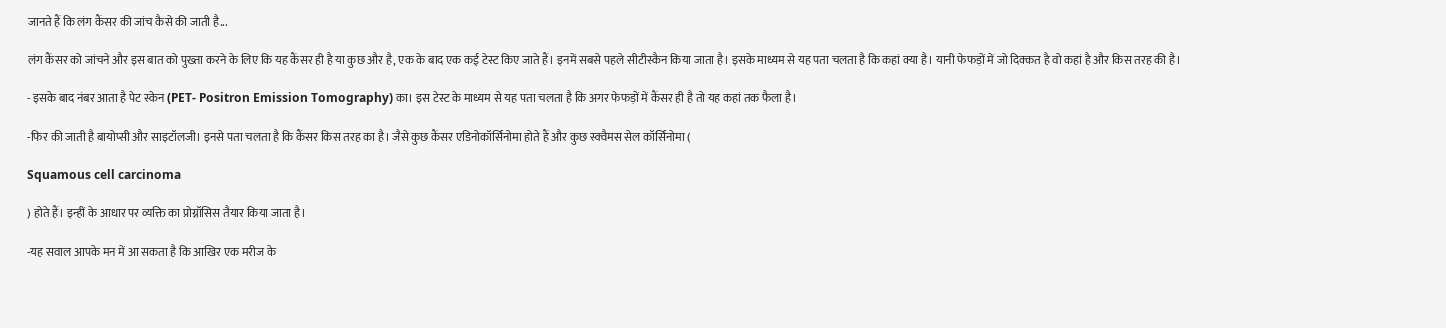जानते हैं कि लंग कैंसर की जांच कैसे की जाती है...

लंग कैंसर को जांचने और इस बात को पुख्ता करने के लिए कि यह कैंसर ही है या कुछ और है, एक के बाद एक कई टेस्ट किए जाते हैं। इनमें सबसे पहले सीटीस्कैन किया जाता है। इसके माध्यम से यह पता चलता है कि कहां क्या है। यानी फेफड़ों में जो दिक्कत है वो कहां है और किस तरह की है।

- इसके बाद नंबर आता है पेट स्केन (PET- Positron Emission Tomography) का। इस टेस्ट के माध्यम से यह पता चलता है कि अगर फेफड़ों में कैंसर ही है तो यह कहां तक फैला है।

-फिर की जाती है बायोप्सी और साइटॉलजी। इनसे पता चलता है कि कैंसर किस तरह का है। जैसे कुछ कैंसर एडिनोकॉर्सिनोमा होते हैं और कुछ स्क्वैमस सेल कॉर्सिनोमा (

Squamous cell carcinoma

) होते हैं। इन्हीं के आधार पर व्यक्ति का प्रोग्नॉसिस तैयार किया जाता है।

-यह सवाल आपके मन में आ सकता है कि आखिर एक मरीज के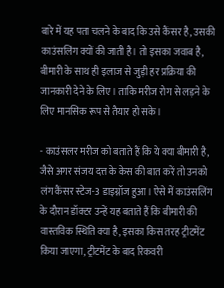बारे में यह पता चलने के बाद कि उसे कैंसर है, उसकी काउंसलिंग क्यों की जाती है। तो इसका जवाब है, बीमारी के साथ ही इलाज से जुड़ी हर प्रक्रिया की जानकारी देने के लिए। ताकि मरीज रोग से लड़ने के लिए मानसिक रूप से तैयार हो सके।

- काउंसलर मरीज को बताते हैं कि ये क्या बीमारी है, जैसे अगर संजय दत्त के केस की बात करें तो उनको लंग कैंसर स्टेज-3 डाइग्नॉज हुआ। ऐसे में काउंसलिंग के दौरान डॉक्टर उन्हें यह बताते हैं कि बीमारी की वास्तविक स्थिति क्या है, इसका किस तरह ट्रीटमेंट किया जाएगा, ट्रीटमेंट के बाद रिकवरी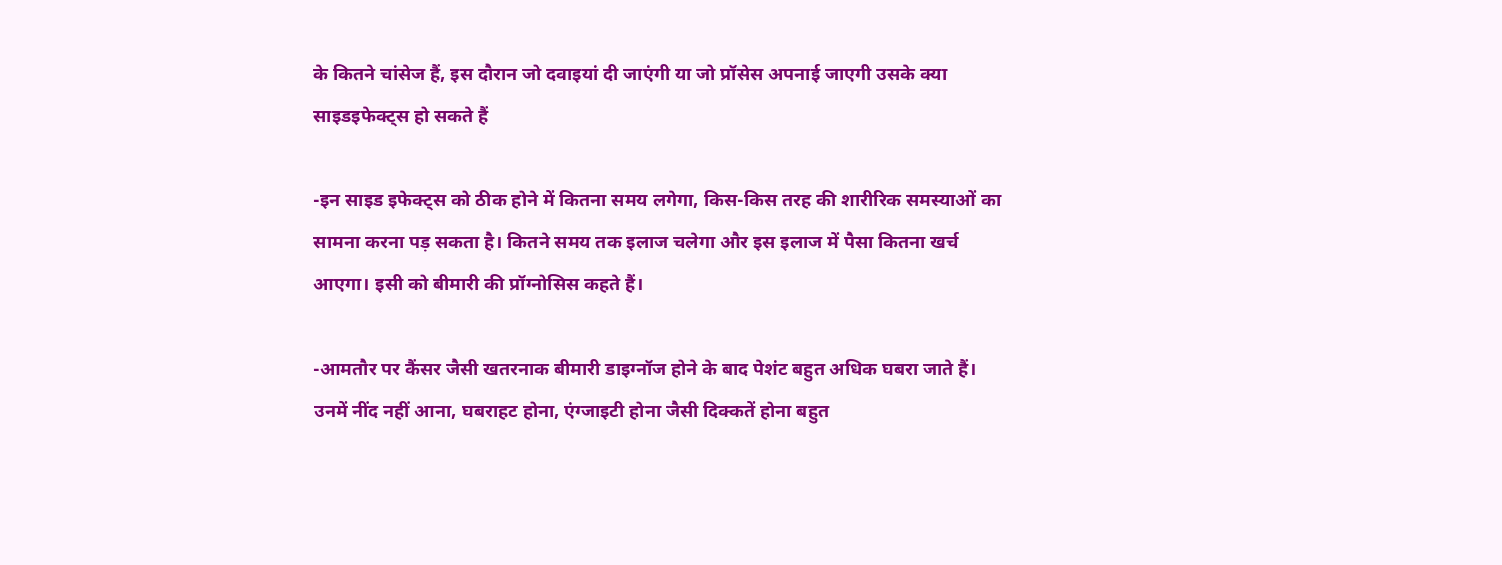के कितने चांसेज हैं, इस दौरान जो दवाइयां दी जाएंगी या जो प्रॉसेस अपनाई जाएगी उसके क्या साइडइफेक्ट्स हो सकते हैं

-इन साइड इफेक्ट्स को ठीक होने में कितना समय लगेगा, किस-किस तरह की शारीरिक समस्याओं का सामना करना पड़ सकता है। कितने समय तक इलाज चलेगा और इस इलाज में पैसा कितना खर्च आएगा। इसी को बीमारी की प्रॉग्नोसिस कहते हैं।

-आमतौर पर कैंसर जैसी खतरनाक बीमारी डाइग्नॉज होने के बाद पेशंट बहुत अधिक घबरा जाते हैं। उनमें नींद नहीं आना, घबराहट होना, एंग्जाइटी होना जैसी दिक्कतें होना बहुत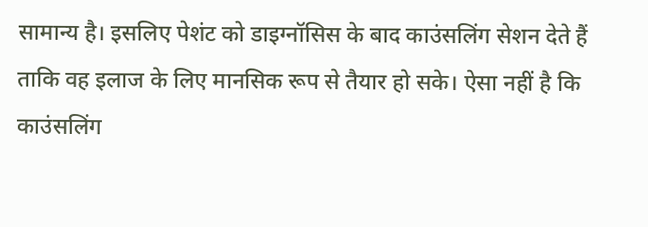सामान्य है। इसलिए पेशंट को डाइग्नॉसिस के बाद काउंसलिंग सेशन देते हैं ताकि वह इलाज के लिए मानसिक रूप से तैयार हो सके। ऐसा नहीं है कि काउंसलिंग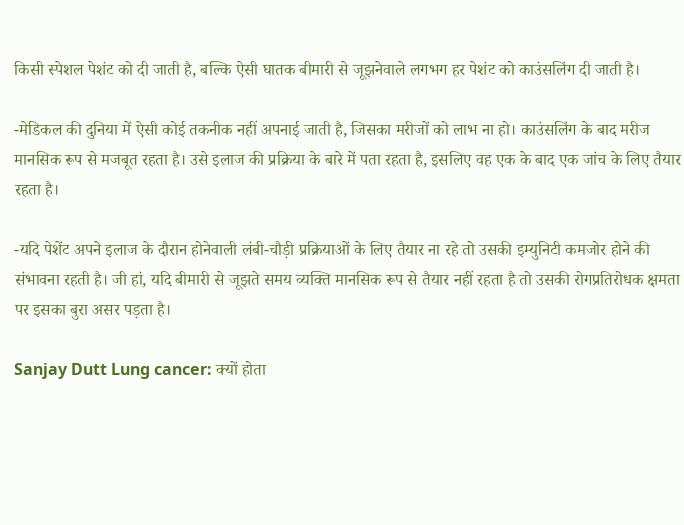किसी स्पेशल पेशंट को दी जाती है, बल्कि ऐसी घातक बीमारी से जूझनेवाले लगभग हर पेशंट को काउंसलिंग दी जाती है।

-मेडिकल की दुनिया में ऐसी कोई तकनीक नहीं अपनाई जाती है, जिसका मरीजों को लाभ ना हो। काउंसलिंग के बाद मरीज मानसिक रूप से मजबूत रहता है। उसे इलाज की प्रक्रिया के बारे में पता रहता है, इसलिए वह एक के बाद एक जांच के लिए तैयार रहता है।

-यदि पेशेंट अपने इलाज के दौरान होनेवाली लंबी-चौड़ी प्रक्रियाओं के लिए तैयार ना रहे तो उसकी इम्युनिटी कमजोर होने की संभावना रहती है। जी हां, यदि बीमारी से जूझते समय व्यक्ति मानसिक रूप से तैयार नहीं रहता है तो उसकी रोगप्रतिरोधक क्षमता पर इसका बुरा असर पड़ता है।

Sanjay Dutt Lung cancer: क्यों होता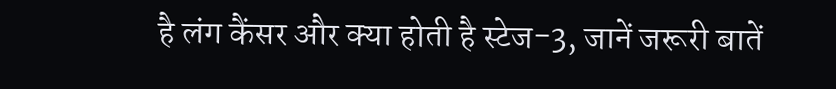है लंग कैंसर और क्या होती है स्टेज-3, जानें जरूरी बातें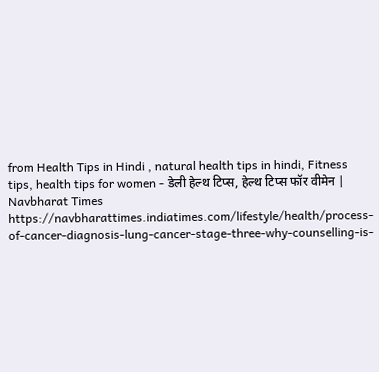from Health Tips in Hindi , natural health tips in hindi, Fitness tips, health tips for women - डेली हेल्थ टिप्स, हेल्थ टिप्स फॉर वीमेन | Navbharat Times https://navbharattimes.indiatimes.com/lifestyle/health/process-of-cancer-diagnosis-lung-cancer-stage-three-why-counselling-is-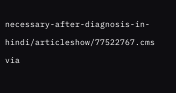necessary-after-diagnosis-in-hindi/articleshow/77522767.cms
via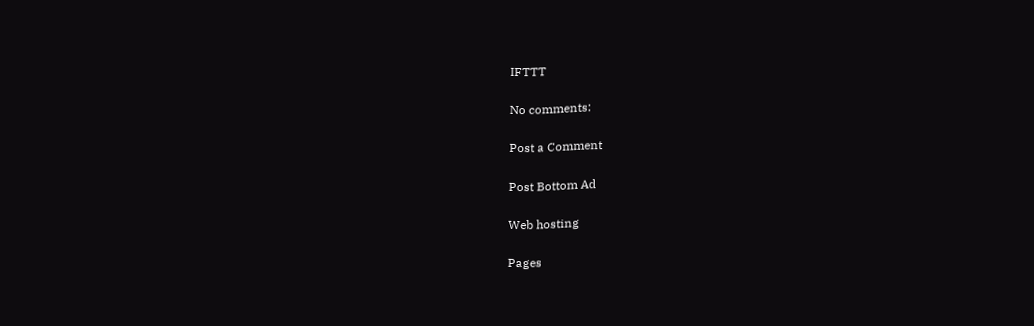IFTTT

No comments:

Post a Comment

Post Bottom Ad

Web hosting

Pages